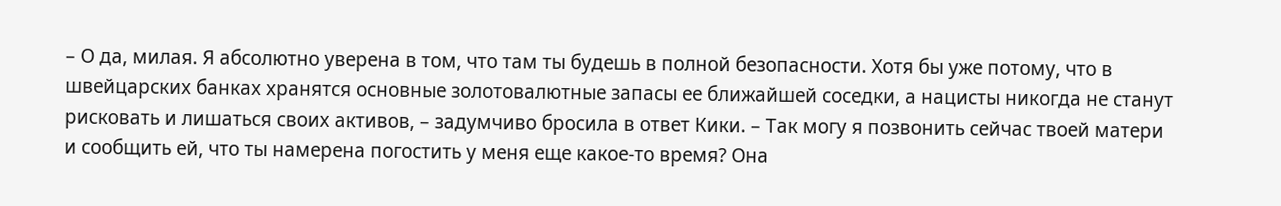– О да, милая. Я абсолютно уверена в том, что там ты будешь в полной безопасности. Хотя бы уже потому, что в швейцарских банках хранятся основные золотовалютные запасы ее ближайшей соседки, а нацисты никогда не станут рисковать и лишаться своих активов, – задумчиво бросила в ответ Кики. – Так могу я позвонить сейчас твоей матери и сообщить ей, что ты намерена погостить у меня еще какое-то время? Она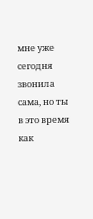мне уже сегодня звонила сама, но ты в это время как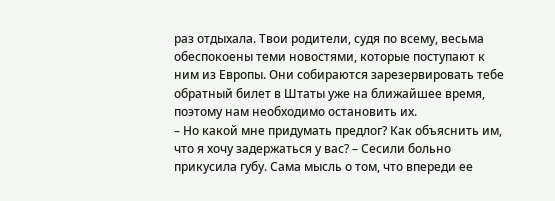раз отдыхала. Твои родители, судя по всему, весьма обеспокоены теми новостями, которые поступают к ним из Европы. Они собираются зарезервировать тебе обратный билет в Штаты уже на ближайшее время, поэтому нам необходимо остановить их.
– Но какой мне придумать предлог? Как объяснить им, что я хочу задержаться у вас? – Сесили больно прикусила губу. Сама мысль о том, что впереди ее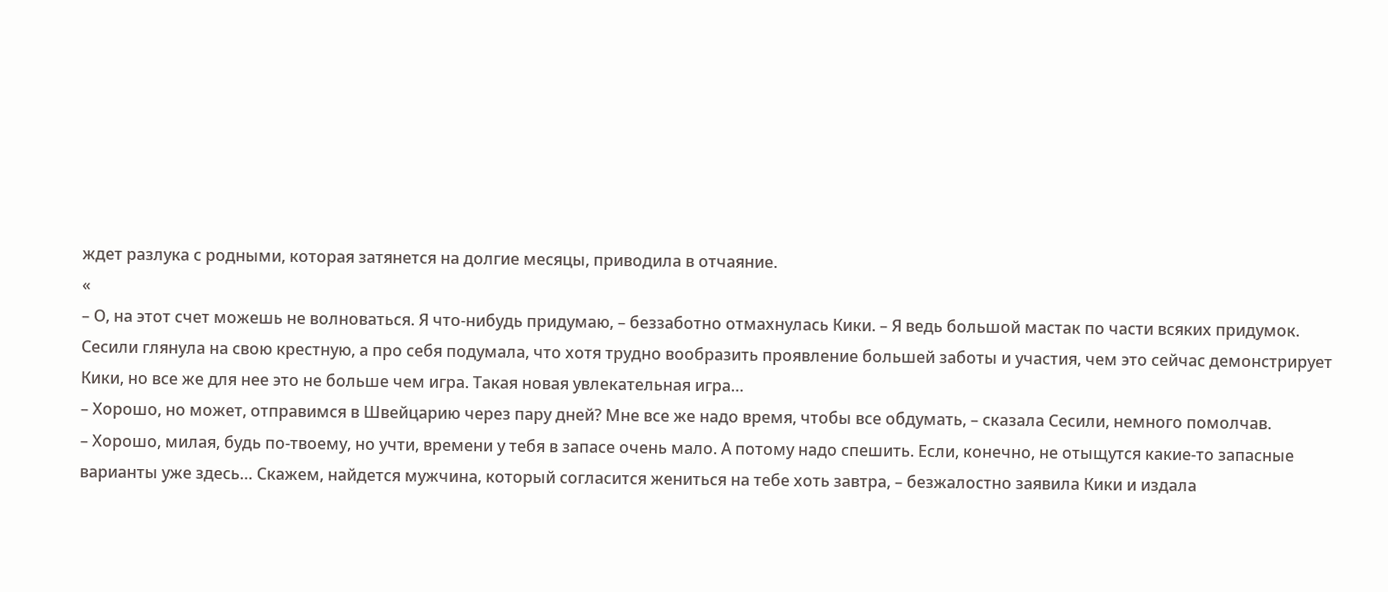ждет разлука с родными, которая затянется на долгие месяцы, приводила в отчаяние.
«
– О, на этот счет можешь не волноваться. Я что-нибудь придумаю, – беззаботно отмахнулась Кики. – Я ведь большой мастак по части всяких придумок.
Сесили глянула на свою крестную, а про себя подумала, что хотя трудно вообразить проявление большей заботы и участия, чем это сейчас демонстрирует Кики, но все же для нее это не больше чем игра. Такая новая увлекательная игра…
– Хорошо, но может, отправимся в Швейцарию через пару дней? Мне все же надо время, чтобы все обдумать, – сказала Сесили, немного помолчав.
– Хорошо, милая, будь по-твоему, но учти, времени у тебя в запасе очень мало. А потому надо спешить. Если, конечно, не отыщутся какие-то запасные варианты уже здесь… Скажем, найдется мужчина, который согласится жениться на тебе хоть завтра, – безжалостно заявила Кики и издала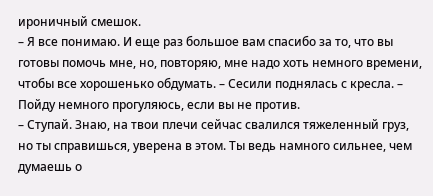ироничный смешок.
– Я все понимаю. И еще раз большое вам спасибо за то, что вы готовы помочь мне, но, повторяю, мне надо хоть немного времени, чтобы все хорошенько обдумать. – Сесили поднялась с кресла. – Пойду немного прогуляюсь, если вы не против.
– Ступай. Знаю, на твои плечи сейчас свалился тяжеленный груз, но ты справишься, уверена в этом. Ты ведь намного сильнее, чем думаешь о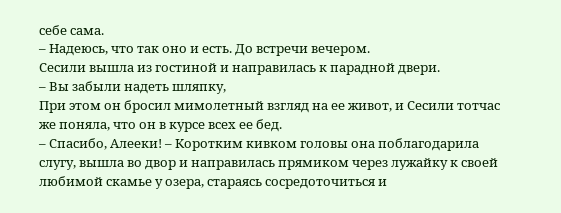себе сама.
– Надеюсь, что так оно и есть. До встречи вечером.
Сесили вышла из гостиной и направилась к парадной двери.
– Вы забыли надеть шляпку,
При этом он бросил мимолетный взгляд на ее живот, и Сесили тотчас же поняла, что он в курсе всех ее бед.
– Спасибо, Алееки! – Коротким кивком головы она поблагодарила слугу, вышла во двор и направилась прямиком через лужайку к своей любимой скамье у озера, стараясь сосредоточиться и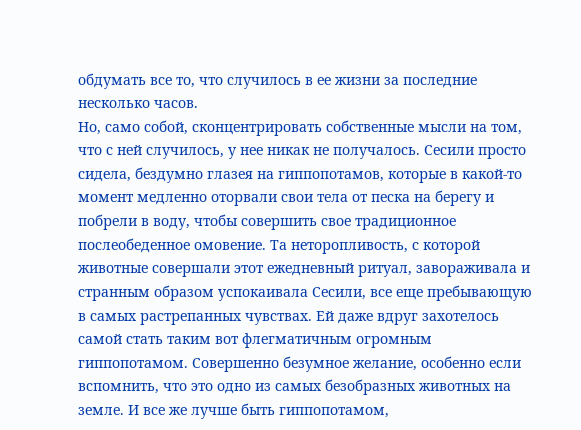обдумать все то, что случилось в ее жизни за последние несколько часов.
Но, само собой, сконцентрировать собственные мысли на том, что с ней случилось, у нее никак не получалось. Сесили просто сидела, бездумно глазея на гиппопотамов, которые в какой-то момент медленно оторвали свои тела от песка на берегу и побрели в воду, чтобы совершить свое традиционное послеобеденное омовение. Та неторопливость, с которой животные совершали этот ежедневный ритуал, завораживала и странным образом успокаивала Сесили, все еще пребывающую в самых растрепанных чувствах. Ей даже вдруг захотелось самой стать таким вот флегматичным огромным гиппопотамом. Совершенно безумное желание, особенно если вспомнить, что это одно из самых безобразных животных на земле. И все же лучше быть гиппопотамом,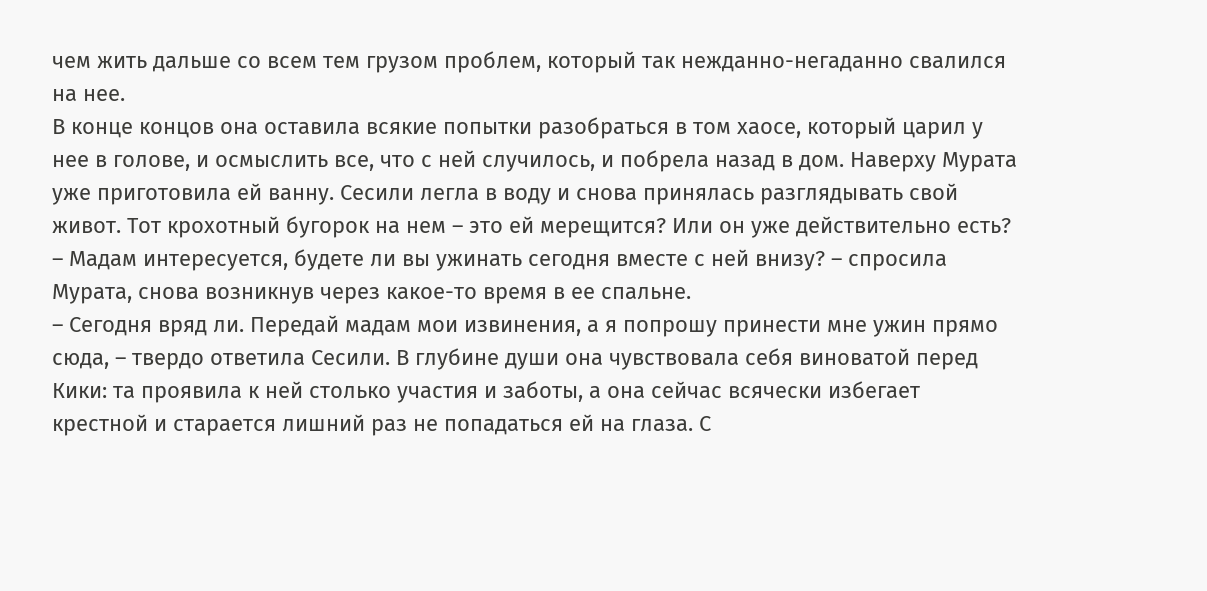чем жить дальше со всем тем грузом проблем, который так нежданно-негаданно свалился на нее.
В конце концов она оставила всякие попытки разобраться в том хаосе, который царил у нее в голове, и осмыслить все, что с ней случилось, и побрела назад в дом. Наверху Мурата уже приготовила ей ванну. Сесили легла в воду и снова принялась разглядывать свой живот. Тот крохотный бугорок на нем – это ей мерещится? Или он уже действительно есть?
– Мадам интересуется, будете ли вы ужинать сегодня вместе с ней внизу? – спросила Мурата, снова возникнув через какое-то время в ее спальне.
– Сегодня вряд ли. Передай мадам мои извинения, а я попрошу принести мне ужин прямо сюда, – твердо ответила Сесили. В глубине души она чувствовала себя виноватой перед Кики: та проявила к ней столько участия и заботы, а она сейчас всячески избегает крестной и старается лишний раз не попадаться ей на глаза. С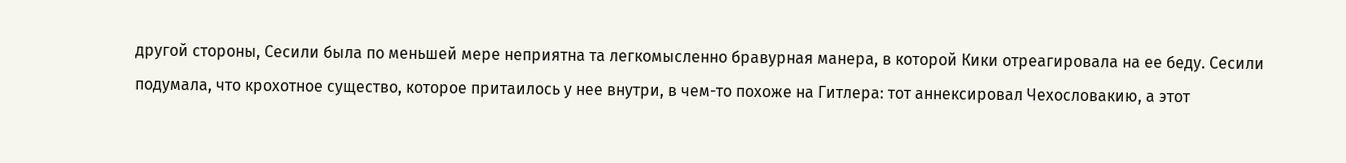другой стороны, Сесили была по меньшей мере неприятна та легкомысленно бравурная манера, в которой Кики отреагировала на ее беду. Сесили подумала, что крохотное существо, которое притаилось у нее внутри, в чем-то похоже на Гитлера: тот аннексировал Чехословакию, а этот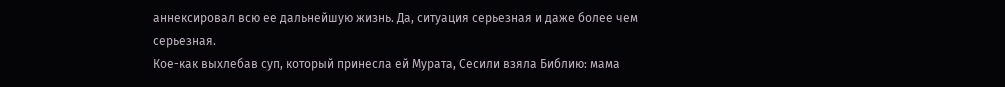аннексировал всю ее дальнейшую жизнь. Да, ситуация серьезная и даже более чем серьезная.
Кое-как выхлебав суп, который принесла ей Мурата, Сесили взяла Библию: мама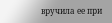вручила ее при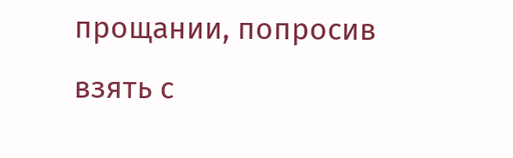прощании, попросив взять с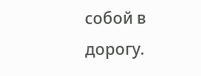собой в дорогу.